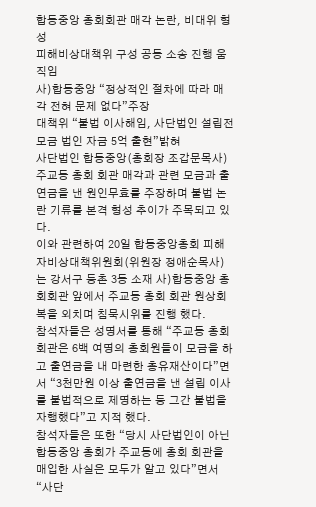합동중앙 총회회관 매각 논란, 비대위 형성
피해비상대책위 구성 공동 소송 진행 움직임
사)합동중앙 “정상적인 절차에 따라 매각 전혀 문제 없다”주장
대책위 “불법 이사해임, 사단법인 설립전 모금 법인 자금 5억 출현”밝혀
사단법인 합동중앙(총회장 조갑문목사) 주교동 총회 회관 매각과 관련 모금과 출연금을 낸 원인무효를 주장하며 불법 논란 기류를 본격 형성 추이가 주목되고 있다.
이와 관련하여 20일 합동중앙총회 피해자비상대책위원회(위원장 정애순목사)는 강서구 등촌 3동 소재 사)합동중앙 총회회관 앞에서 주교동 총회 회관 원상회복을 외치며 침묵시위를 진행 했다.
참석자들은 성명서를 통해 “주교동 총회 회관은 6백 여명의 총회원들이 모금을 하고 출연금을 내 마련한 총유재산이다”면서 “3천만원 이상 출연금을 낸 설립 이사를 불법적으로 제명하는 등 그간 불법을 자행했다”고 지적 했다.
참석자들은 또한 “당시 사단법인이 아닌 합동중앙 총회가 주교동에 총회 회관을 매입한 사실은 모두가 알고 있다”면서 “사단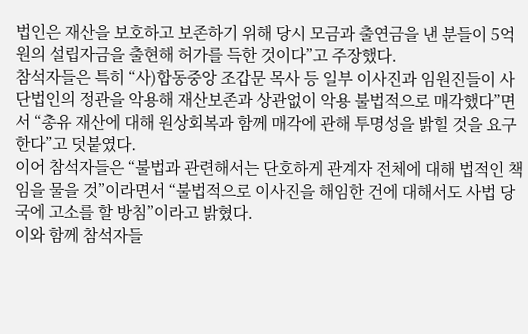법인은 재산을 보호하고 보존하기 위해 당시 모금과 출연금을 낸 분들이 5억원의 설립자금을 출현해 허가를 득한 것이다”고 주장했다.
참석자들은 특히 “사)합동중앙 조갑문 목사 등 일부 이사진과 임원진들이 사단법인의 정관을 악용해 재산보존과 상관없이 악용 불법적으로 매각했다”면서 “총유 재산에 대해 원상회복과 함께 매각에 관해 투명성을 밝힐 것을 요구 한다”고 덧붙였다.
이어 참석자들은 “불법과 관련해서는 단호하게 관계자 전체에 대해 법적인 책임을 물을 것”이라면서 “불법적으로 이사진을 해임한 건에 대해서도 사법 당국에 고소를 할 방침”이라고 밝혔다.
이와 함께 참석자들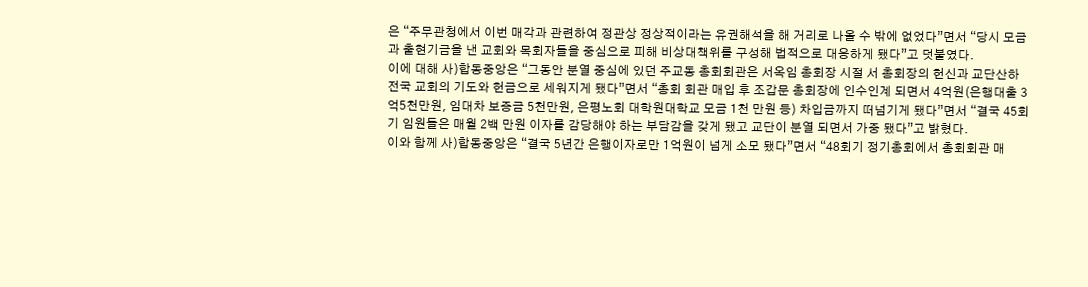은 “주무관청에서 이번 매각과 관련하여 정관상 정상적이라는 유권해석을 해 거리로 나올 수 밖에 없었다”면서 “당시 모금과 출현기금을 낸 교회와 목회자들을 중심으로 피해 비상대책위를 구성해 법적으로 대응하게 됐다”고 덧붙였다.
이에 대해 사)합동중앙은 “그동안 분열 중심에 있던 주교동 총회회관은 서옥임 총회장 시절 서 총회장의 헌신과 교단산하 전국 교회의 기도와 헌금으로 세워지게 됐다”면서 “총회 회관 매입 후 조갑문 총회장에 인수인계 되면서 4억원(은행대출 3억5천만원, 임대차 보증금 5천만원, 은평노회 대학원대학교 모금 1천 만원 등) 차입금까지 떠넘기게 됐다”면서 “결국 45회기 임원들은 매월 2백 만원 이자를 감당해야 하는 부담감을 갖게 됐고 교단이 분열 되면서 가중 됐다”고 밝혔다.
이와 함께 사)합동중앙은 “결국 5년간 은행이자로만 1억원이 넘게 소모 됐다”면서 “48회기 정기총회에서 총회회관 매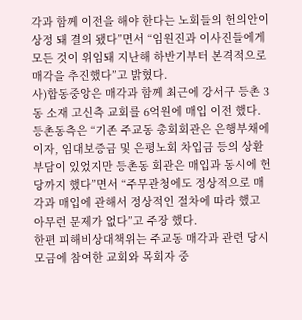각과 함께 이전을 해야 한다는 노회들의 헌의안이 상정 돼 결의 됐다”면서 “임원진과 이사진들에게 모든 것이 위임돼 지난해 하반기부터 본격적으로 매각을 추진했다”고 밝혔다.
사)합동중앙은 매각과 함께 최근에 강서구 등촌 3동 소재 고신측 교회를 6억원에 매입 이전 했다.
등촌동측은 “기존 주교동 총회회관은 은행부채에 이자, 임대보증금 및 은평노회 차입금 등의 상환 부담이 있었지만 등촌동 회관은 매입과 동시에 헌당까지 했다”면서 “주무관청에도 정상적으로 매각과 매입에 관해서 정상적인 절차에 따라 했고 아무런 문제가 없다”고 주장 했다.
한편 피해비상대책위는 주교동 매각과 관련 당시 모금에 참여한 교회와 목회자 중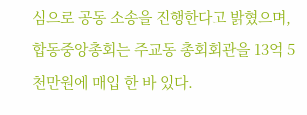심으로 공동 소송을 진행한다고 밝혔으며, 합동중앙총회는 주교동 총회회관을 13억 5천만원에 매입 한 바 있다.